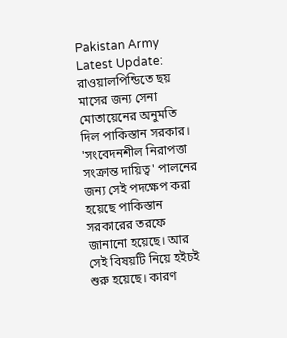Pakistan Army Latest Update: রাওয়ালপিন্ডিতে ছয় মাসের জন্য সেনা মোতায়েনের অনুমতি দিল পাকিস্তান সরকার। 'সংবেদনশীল নিরাপত্তা সংক্রান্ত দায়িত্ব' পালনের জন্য সেই পদক্ষেপ করা হয়েছে পাকিস্তান সরকারের তরফে জানানো হয়েছে। আর সেই বিষয়টি নিয়ে হইচই শুরু হয়েছে। কারণ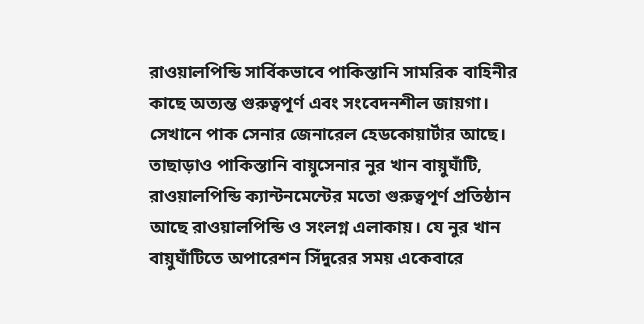রাওয়ালপিন্ডি সার্বিকভাবে পাকিস্তানি সামরিক বাহিনীর কাছে অত্যন্ত গুরুত্বপূর্ণ এবং সংবেদনশীল জায়গা। সেখানে পাক সেনার জেনারেল হেডকোয়ার্টার আছে। তাছাড়াও পাকিস্তানি বায়ুসেনার নুর খান বায়ুঘাঁটি, রাওয়ালপিন্ডি ক্যান্টনমেন্টের মতো গুরুত্বপূর্ণ প্রতিষ্ঠান আছে রাওয়ালপিন্ডি ও সংলগ্ন এলাকায়। যে নুর খান বায়ুঘাঁটিতে অপারেশন সিঁদুরের সময় একেবারে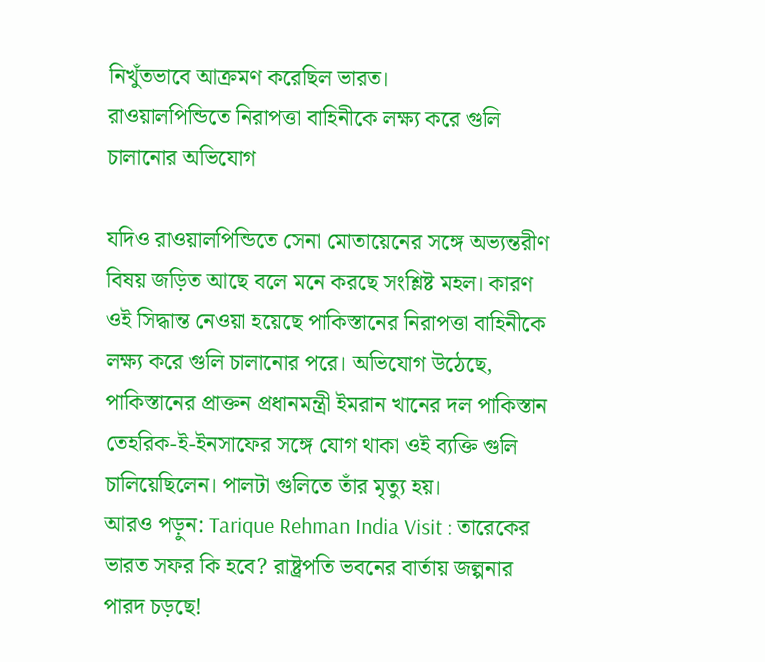নিখুঁতভাবে আক্রমণ করেছিল ভারত।
রাওয়ালপিন্ডিতে নিরাপত্তা বাহিনীকে লক্ষ্য করে গুলি চালানোর অভিযোগ

যদিও রাওয়ালপিন্ডিতে সেনা মোতায়েনের সঙ্গে অভ্যন্তরীণ বিষয় জড়িত আছে বলে মনে করছে সংশ্লিষ্ট মহল। কারণ ওই সিদ্ধান্ত নেওয়া হয়েছে পাকিস্তানের নিরাপত্তা বাহিনীকে লক্ষ্য করে গুলি চালানোর পরে। অভিযোগ উঠেছে, পাকিস্তানের প্রাক্তন প্রধানমন্ত্রী ইমরান খানের দল পাকিস্তান তেহরিক-ই-ইনসাফের সঙ্গে যোগ থাকা ওই ব্যক্তি গুলি চালিয়েছিলেন। পালটা গুলিতে তাঁর মৃত্যু হয়।
আরও পড়ুন: Tarique Rehman India Visit : তারেকের ভারত সফর কি হবে? রাষ্ট্রপতি ভবনের বার্তায় জল্পনার পারদ চড়ছে!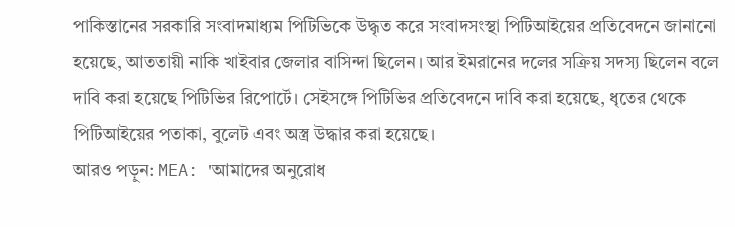পাকিস্তানের সরকারি সংবাদমাধ্যম পিটিভিকে উদ্ধৃত করে সংবাদসংস্থা পিটিআইয়ের প্রতিবেদনে জানানো হয়েছে, আততায়ী নাকি খাইবার জেলার বাসিন্দা ছিলেন। আর ইমরানের দলের সক্রিয় সদস্য ছিলেন বলে দাবি করা হয়েছে পিটিভির রিপোর্টে। সেইসঙ্গে পিটিভির প্রতিবেদনে দাবি করা হয়েছে, ধৃতের থেকে পিটিআইয়ের পতাকা, বুলেট এবং অস্ত্র উদ্ধার করা হয়েছে।
আরও পড়ুন: MEA: 'আমাদের অনুরোধ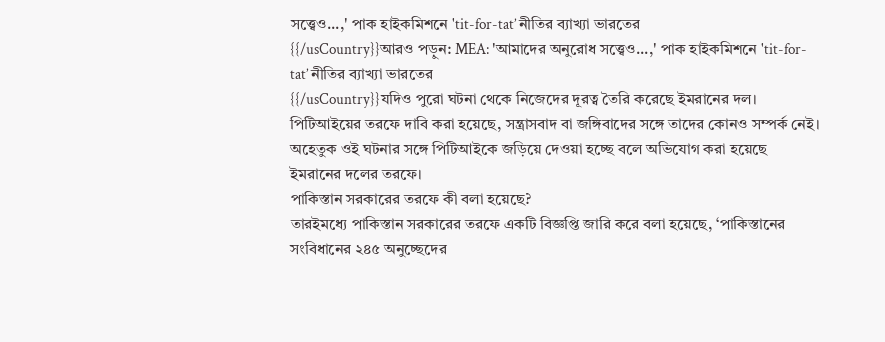সত্ত্বেও...,' পাক হাইকমিশনে 'tit-for-tat’ নীতির ব্যাখ্যা ভারতের
{{/usCountry}}আরও পড়ুন: MEA: 'আমাদের অনুরোধ সত্ত্বেও...,' পাক হাইকমিশনে 'tit-for-tat’ নীতির ব্যাখ্যা ভারতের
{{/usCountry}}যদিও পুরো ঘটনা থেকে নিজেদের দূরত্ব তৈরি করেছে ইমরানের দল। পিটিআইয়ের তরফে দাবি করা হয়েছে, সন্ত্রাসবাদ বা জঙ্গিবাদের সঙ্গে তাদের কোনও সম্পর্ক নেই। অহেতুক ওই ঘটনার সঙ্গে পিটিআইকে জড়িয়ে দেওয়া হচ্ছে বলে অভিযোগ করা হয়েছে ইমরানের দলের তরফে।
পাকিস্তান সরকারের তরফে কী বলা হয়েছে?
তারইমধ্যে পাকিস্তান সরকারের তরফে একটি বিজ্ঞপ্তি জারি করে বলা হয়েছে, ‘পাকিস্তানের সংবিধানের ২৪৫ অনুচ্ছেদের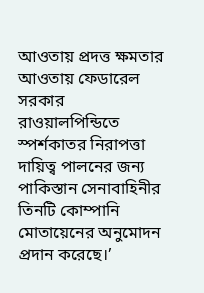আওতায় প্রদত্ত ক্ষমতার আওতায় ফেডারেল সরকার রাওয়ালপিন্ডিতে স্পর্শকাতর নিরাপত্তা দায়িত্ব পালনের জন্য পাকিস্তান সেনাবাহিনীর তিনটি কোম্পানি মোতায়েনের অনুমোদন প্রদান করেছে।’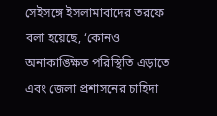সেইসঙ্গে ইসলামাবাদের তরফে বলা হয়েছে, ‘কোনও অনাকাঙ্ক্ষিত পরিস্থিতি এড়াতে এবং জেলা প্রশাসনের চাহিদা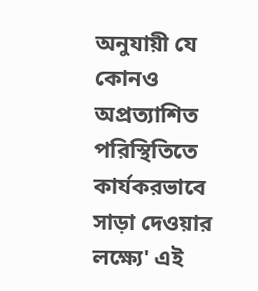অনুযায়ী যে কোনও অপ্রত্যাশিত পরিস্থিতিতে কার্যকরভাবে সাড়া দেওয়ার লক্ষ্যে' এই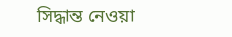সিদ্ধান্ত নেওয়া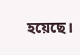হয়েছে।